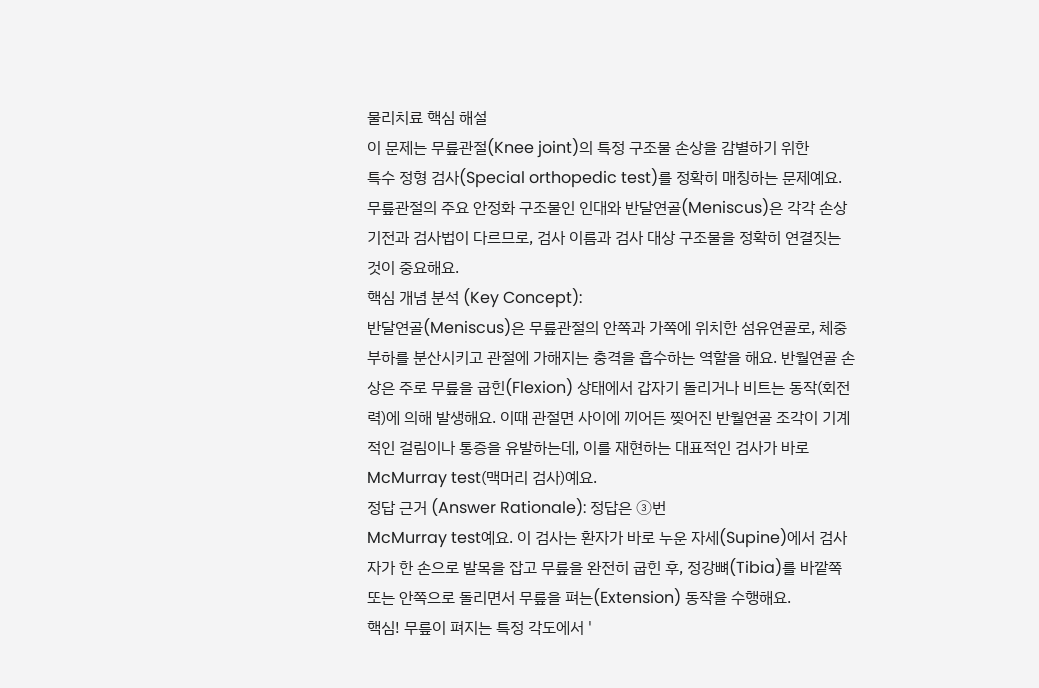물리치료 핵심 해설
이 문제는 무릎관절(Knee joint)의 특정 구조물 손상을 감별하기 위한
특수 정형 검사(Special orthopedic test)를 정확히 매칭하는 문제예요. 무릎관절의 주요 안정화 구조물인 인대와 반달연골(Meniscus)은 각각 손상 기전과 검사법이 다르므로, 검사 이름과 검사 대상 구조물을 정확히 연결짓는 것이 중요해요.
핵심 개념 분석 (Key Concept):
반달연골(Meniscus)은 무릎관절의 안쪽과 가쪽에 위치한 섬유연골로, 체중 부하를 분산시키고 관절에 가해지는 충격을 흡수하는 역할을 해요. 반월연골 손상은 주로 무릎을 굽힌(Flexion) 상태에서 갑자기 돌리거나 비트는 동작(회전력)에 의해 발생해요. 이때 관절면 사이에 끼어든 찢어진 반월연골 조각이 기계적인 걸림이나 통증을 유발하는데, 이를 재현하는 대표적인 검사가 바로
McMurray test(맥머리 검사)예요.
정답 근거 (Answer Rationale): 정답은 ③번
McMurray test예요. 이 검사는 환자가 바로 누운 자세(Supine)에서 검사자가 한 손으로 발목을 잡고 무릎을 완전히 굽힌 후, 정강뼈(Tibia)를 바깥쪽 또는 안쪽으로 돌리면서 무릎을 펴는(Extension) 동작을 수행해요.
핵심! 무릎이 펴지는 특정 각도에서 '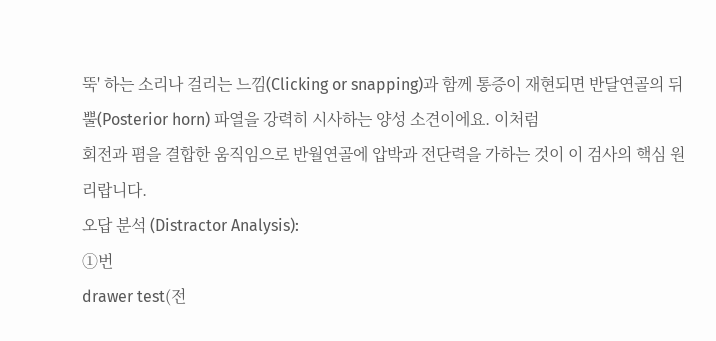뚝' 하는 소리나 걸리는 느낌(Clicking or snapping)과 함께 통증이 재현되면 반달연골의 뒤뿔(Posterior horn) 파열을 강력히 시사하는 양성 소견이에요. 이처럼
회전과 폄을 결합한 움직임으로 반월연골에 압박과 전단력을 가하는 것이 이 검사의 핵심 원리랍니다.
오답 분석 (Distractor Analysis):
①번
drawer test(전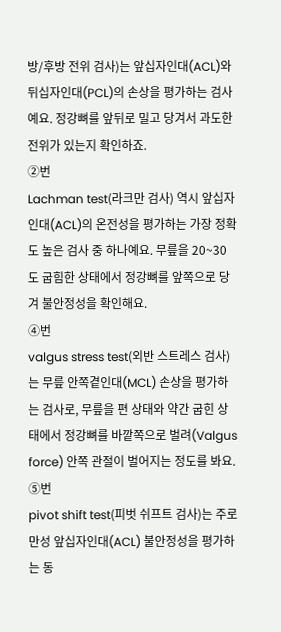방/후방 전위 검사)는 앞십자인대(ACL)와 뒤십자인대(PCL)의 손상을 평가하는 검사예요. 정강뼈를 앞뒤로 밀고 당겨서 과도한 전위가 있는지 확인하죠.
②번
Lachman test(라크만 검사) 역시 앞십자인대(ACL)의 온전성을 평가하는 가장 정확도 높은 검사 중 하나예요. 무릎을 20~30도 굽힘한 상태에서 정강뼈를 앞쪽으로 당겨 불안정성을 확인해요.
④번
valgus stress test(외반 스트레스 검사)는 무릎 안쪽곁인대(MCL) 손상을 평가하는 검사로, 무릎을 편 상태와 약간 굽힌 상태에서 정강뼈를 바깥쪽으로 벌려(Valgus force) 안쪽 관절이 벌어지는 정도를 봐요.
⑤번
pivot shift test(피벗 쉬프트 검사)는 주로 만성 앞십자인대(ACL) 불안정성을 평가하는 동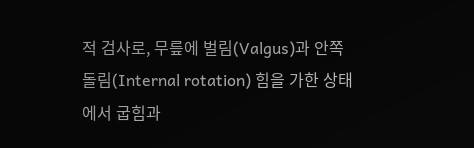적 검사로, 무릎에 벌림(Valgus)과 안쪽돌림(Internal rotation) 힘을 가한 상태에서 굽힘과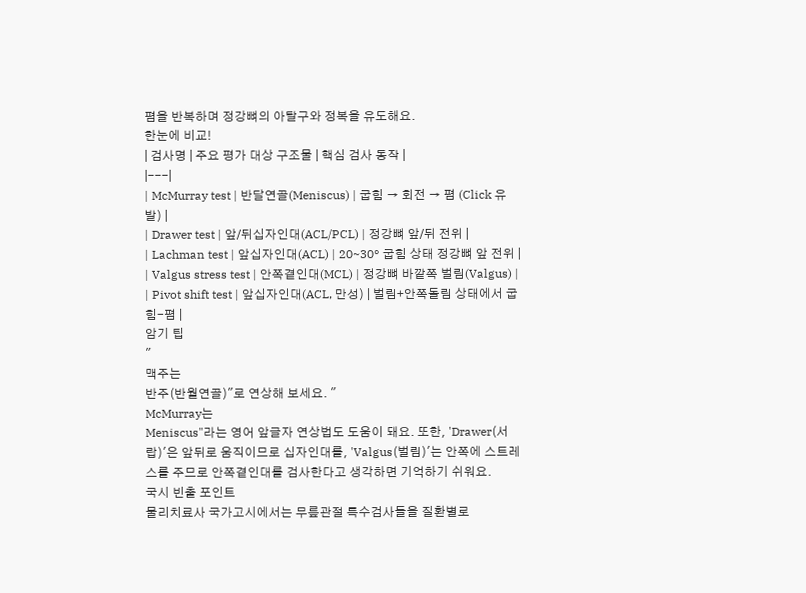폄을 반복하며 정강뼈의 아탈구와 정복을 유도해요.
한눈에 비교!
| 검사명 | 주요 평가 대상 구조물 | 핵심 검사 동작 |
|---|
| McMurray test | 반달연골(Meniscus) | 굽힘 → 회전 → 폄 (Click 유발) |
| Drawer test | 앞/뒤십자인대(ACL/PCL) | 정강뼈 앞/뒤 전위 |
| Lachman test | 앞십자인대(ACL) | 20~30° 굽힘 상태 정강뼈 앞 전위 |
| Valgus stress test | 안쪽곁인대(MCL) | 정강뼈 바깥쪽 벌림(Valgus) |
| Pivot shift test | 앞십자인대(ACL, 만성) | 벌림+안쪽돌림 상태에서 굽힘-폄 |
암기 팁
"
맥주는
반주(반월연골)"로 연상해 보세요. "
McMurray는
Meniscus"라는 영어 앞글자 연상법도 도움이 돼요. 또한, 'Drawer(서랍)'은 앞뒤로 움직이므로 십자인대를, 'Valgus(벌림)'는 안쪽에 스트레스를 주므로 안쪽곁인대를 검사한다고 생각하면 기억하기 쉬워요.
국시 빈출 포인트
물리치료사 국가고시에서는 무릎관절 특수검사들을 질환별로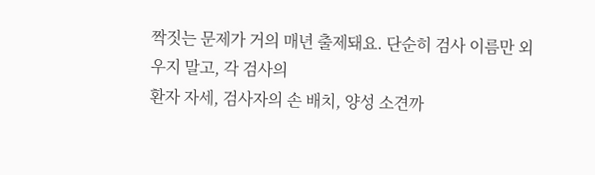짝짓는 문제가 거의 매년 출제돼요. 단순히 검사 이름만 외우지 말고, 각 검사의
환자 자세, 검사자의 손 배치, 양성 소견까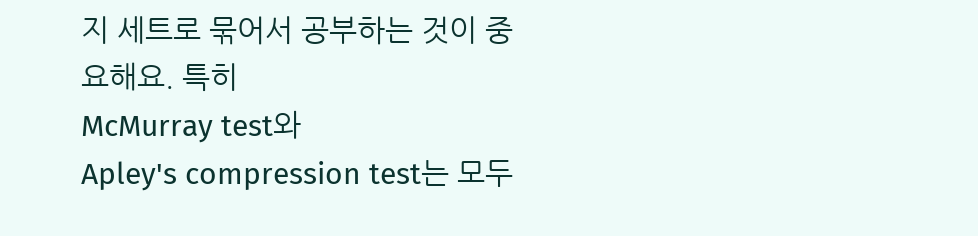지 세트로 묶어서 공부하는 것이 중요해요. 특히
McMurray test와
Apley's compression test는 모두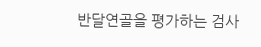반달연골을 평가하는 검사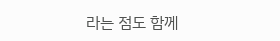라는 점도 함께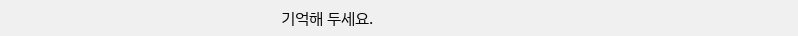기억해 두세요.